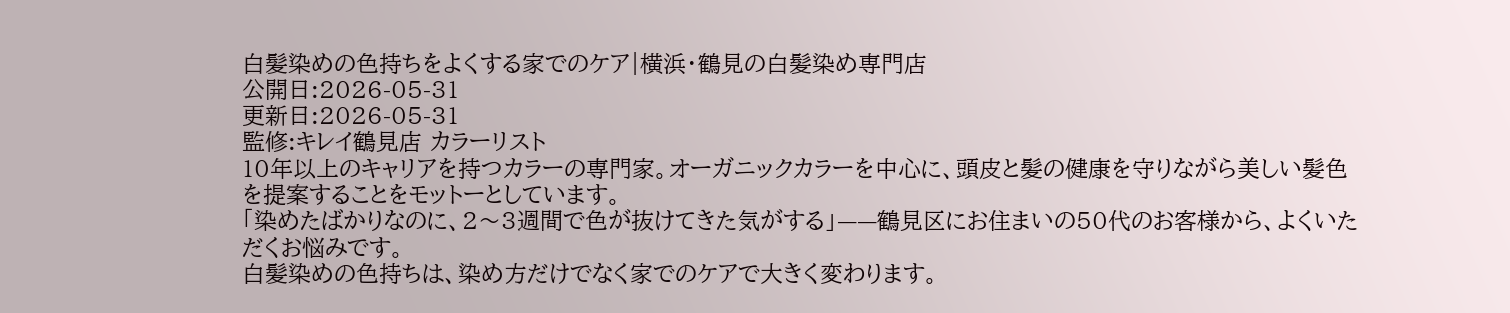白髪染めの色持ちをよくする家でのケア|横浜・鶴見の白髪染め専門店
公開日:2026-05-31
更新日:2026-05-31
監修:キレイ鶴見店 カラーリスト
10年以上のキャリアを持つカラーの専門家。オーガニックカラーを中心に、頭皮と髪の健康を守りながら美しい髪色を提案することをモットーとしています。
「染めたばかりなのに、2〜3週間で色が抜けてきた気がする」——鶴見区にお住まいの50代のお客様から、よくいただくお悩みです。
白髪染めの色持ちは、染め方だけでなく家でのケアで大きく変わります。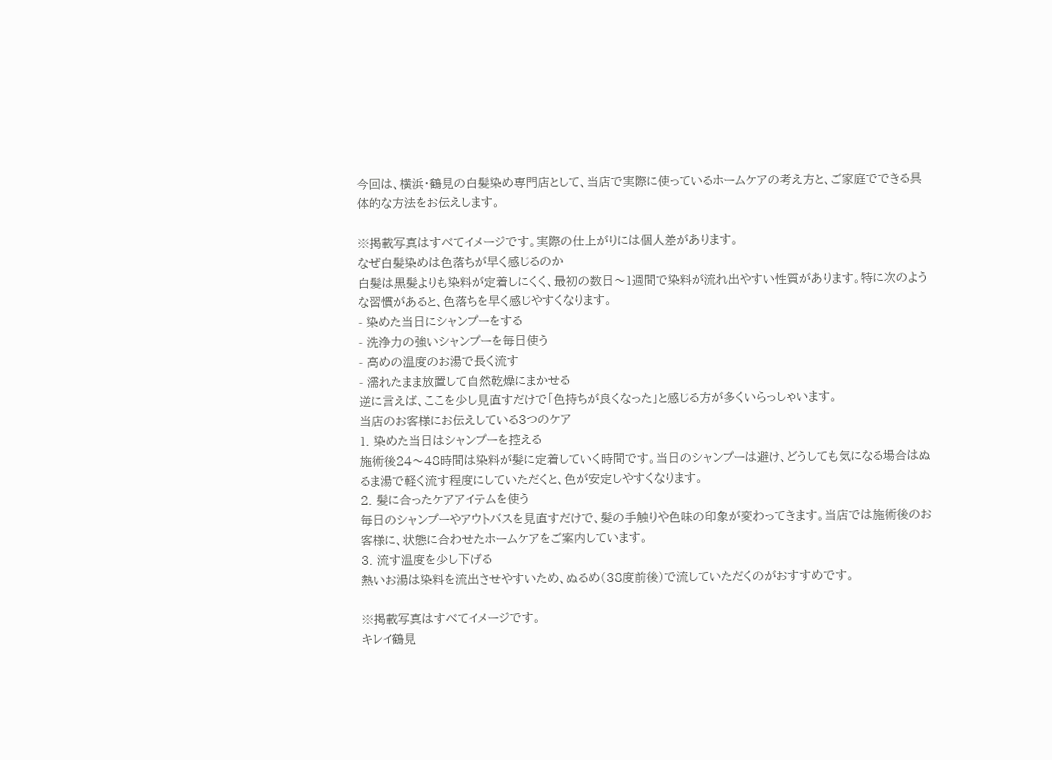今回は、横浜・鶴見の白髪染め専門店として、当店で実際に使っているホームケアの考え方と、ご家庭でできる具体的な方法をお伝えします。

※掲載写真はすべてイメージです。実際の仕上がりには個人差があります。
なぜ白髪染めは色落ちが早く感じるのか
白髪は黒髪よりも染料が定着しにくく、最初の数日〜1週間で染料が流れ出やすい性質があります。特に次のような習慣があると、色落ちを早く感じやすくなります。
- 染めた当日にシャンプーをする
- 洗浄力の強いシャンプーを毎日使う
- 高めの温度のお湯で長く流す
- 濡れたまま放置して自然乾燥にまかせる
逆に言えば、ここを少し見直すだけで「色持ちが良くなった」と感じる方が多くいらっしゃいます。
当店のお客様にお伝えしている3つのケア
1. 染めた当日はシャンプーを控える
施術後24〜48時間は染料が髪に定着していく時間です。当日のシャンプーは避け、どうしても気になる場合はぬるま湯で軽く流す程度にしていただくと、色が安定しやすくなります。
2. 髪に合ったケアアイテムを使う
毎日のシャンプーやアウトバスを見直すだけで、髪の手触りや色味の印象が変わってきます。当店では施術後のお客様に、状態に合わせたホームケアをご案内しています。
3. 流す温度を少し下げる
熱いお湯は染料を流出させやすいため、ぬるめ(38度前後)で流していただくのがおすすめです。

※掲載写真はすべてイメージです。
キレイ鶴見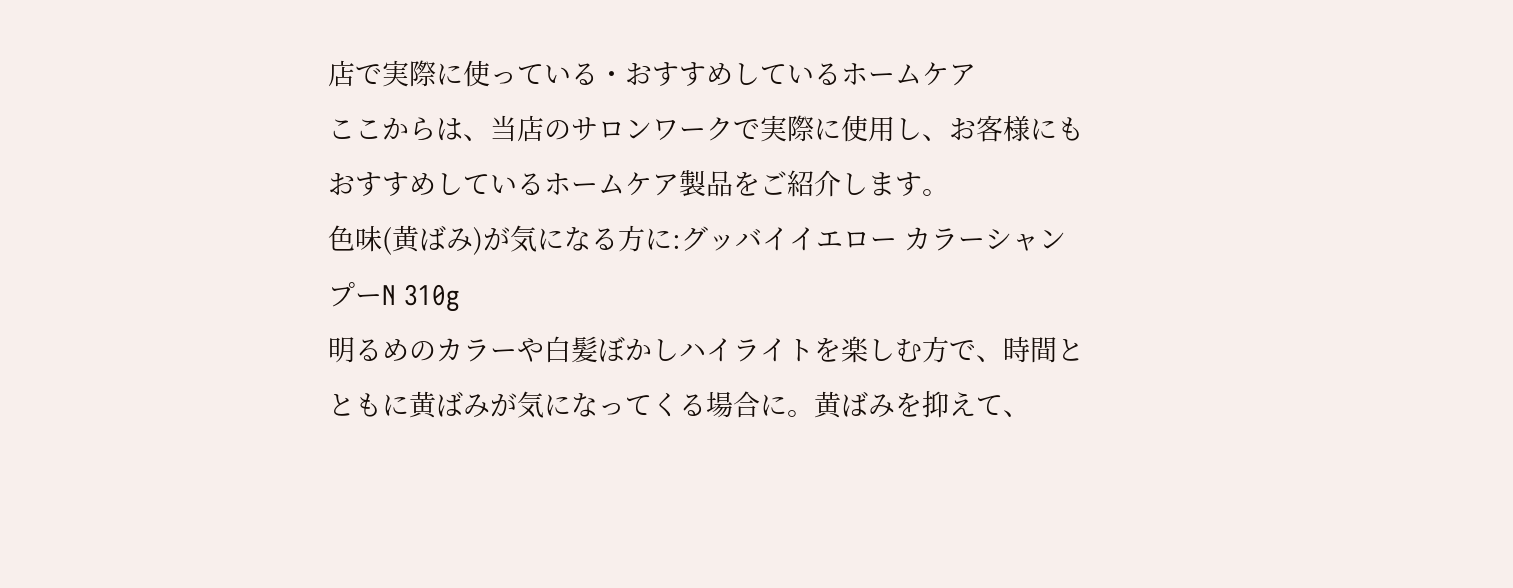店で実際に使っている・おすすめしているホームケア
ここからは、当店のサロンワークで実際に使用し、お客様にもおすすめしているホームケア製品をご紹介します。
色味(黄ばみ)が気になる方に:グッバイイエロー カラーシャンプーN 310g
明るめのカラーや白髪ぼかしハイライトを楽しむ方で、時間とともに黄ばみが気になってくる場合に。黄ばみを抑えて、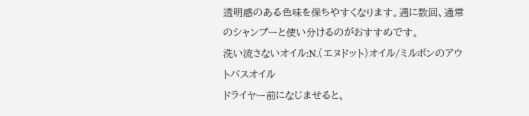透明感のある色味を保ちやすくなります。週に数回、通常のシャンプーと使い分けるのがおすすめです。
洗い流さないオイル:N.(エヌドット)オイル/ミルボンのアウトバスオイル
ドライヤー前になじませると、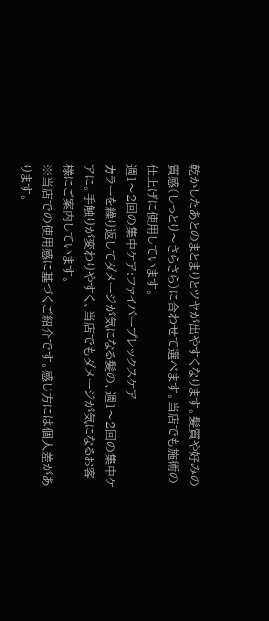乾かしたあとのまとまりとツヤが出やすくなります。髪質や好みの質感(しっとり〜さらさら)に合わせて選べます。当店でも施術の仕上げに使用しています。
週1〜2回の集中ケア:ファイバープレックスケア
カラーを繰り返してダメージが気になる髪の、週1〜2回の集中ケアに。手触りが変わりやすく、当店でもダメージが気になるお客様にご案内しています。
※当店での使用感に基づくご紹介です。感じ方には個人差があります。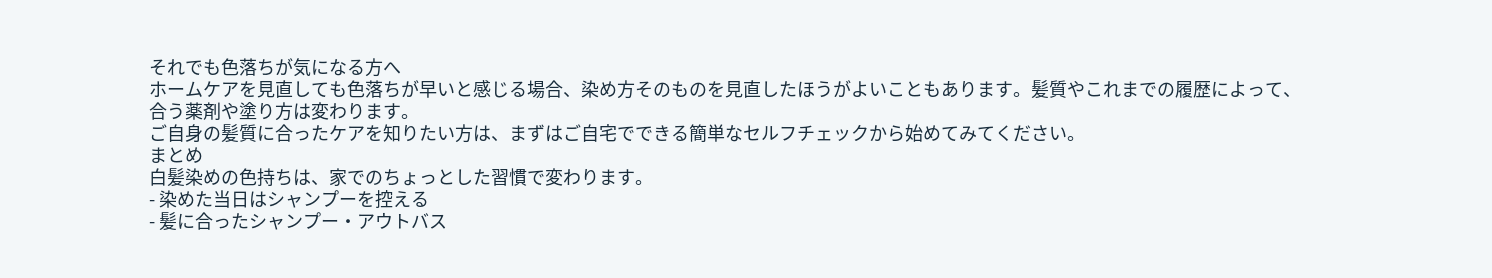それでも色落ちが気になる方へ
ホームケアを見直しても色落ちが早いと感じる場合、染め方そのものを見直したほうがよいこともあります。髪質やこれまでの履歴によって、合う薬剤や塗り方は変わります。
ご自身の髪質に合ったケアを知りたい方は、まずはご自宅でできる簡単なセルフチェックから始めてみてください。
まとめ
白髪染めの色持ちは、家でのちょっとした習慣で変わります。
- 染めた当日はシャンプーを控える
- 髪に合ったシャンプー・アウトバス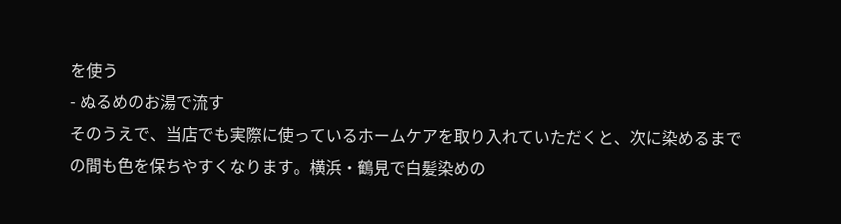を使う
- ぬるめのお湯で流す
そのうえで、当店でも実際に使っているホームケアを取り入れていただくと、次に染めるまでの間も色を保ちやすくなります。横浜・鶴見で白髪染めの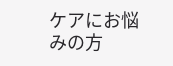ケアにお悩みの方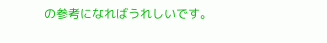の参考になればうれしいです。